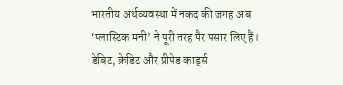भारतीय अर्थव्यवस्था में नकद की जगह अब ‘प्लास्टिक मनी’ ने पूरी तरह पैर पसार लिए हैं। डेबिट, क्रेडिट और प्रीपेड कार्ड्स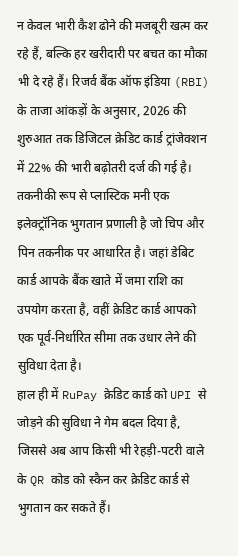न केवल भारी कैश ढोने की मजबूरी खत्म कर रहे हैं, बल्कि हर खरीदारी पर बचत का मौका भी दे रहे हैं। रिजर्व बैंक ऑफ इंडिया (RBI) के ताजा आंकड़ों के अनुसार, 2026 की शुरुआत तक डिजिटल क्रेडिट कार्ड ट्रांजेक्शन में 22% की भारी बढ़ोतरी दर्ज की गई है।
तकनीकी रूप से प्लास्टिक मनी एक इलेक्ट्रॉनिक भुगतान प्रणाली है जो चिप और पिन तकनीक पर आधारित है। जहां डेबिट कार्ड आपके बैंक खाते में जमा राशि का उपयोग करता है, वहीं क्रेडिट कार्ड आपको एक पूर्व-निर्धारित सीमा तक उधार लेने की सुविधा देता है।
हाल ही में RuPay क्रेडिट कार्ड को UPI से जोड़ने की सुविधा ने गेम बदल दिया है, जिससे अब आप किसी भी रेहड़ी-पटरी वाले के QR कोड को स्कैन कर क्रेडिट कार्ड से भुगतान कर सकते हैं।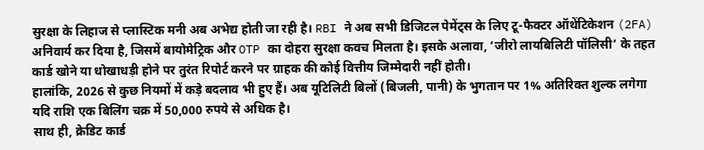सुरक्षा के लिहाज से प्लास्टिक मनी अब अभेद्य होती जा रही है। RBI ने अब सभी डिजिटल पेमेंट्स के लिए टू-फैक्टर ऑथेंटिकेशन (2FA) अनिवार्य कर दिया है, जिसमें बायोमेट्रिक और OTP का दोहरा सुरक्षा कवच मिलता है। इसके अलावा, ‘जीरो लायबिलिटी पॉलिसी’ के तहत कार्ड खोने या धोखाधड़ी होने पर तुरंत रिपोर्ट करने पर ग्राहक की कोई वित्तीय जिम्मेदारी नहीं होती।
हालांकि, 2026 से कुछ नियमों में कड़े बदलाव भी हुए हैं। अब यूटिलिटी बिलों (बिजली, पानी) के भुगतान पर 1% अतिरिक्त शुल्क लगेगा यदि राशि एक बिलिंग चक्र में 50,000 रुपये से अधिक है।
साथ ही, क्रेडिट कार्ड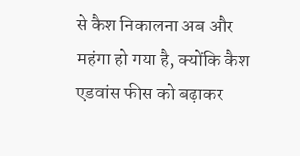से कैश निकालना अब और महंगा हो गया है, क्योंकि कैश एडवांस फीस को बढ़ाकर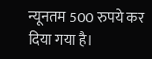न्यूनतम 500 रुपये कर दिया गया है।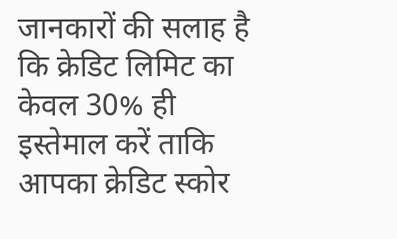जानकारों की सलाह है कि क्रेडिट लिमिट का केवल 30% ही इस्तेमाल करें ताकि आपका क्रेडिट स्कोर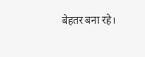बेहतर बना रहे।